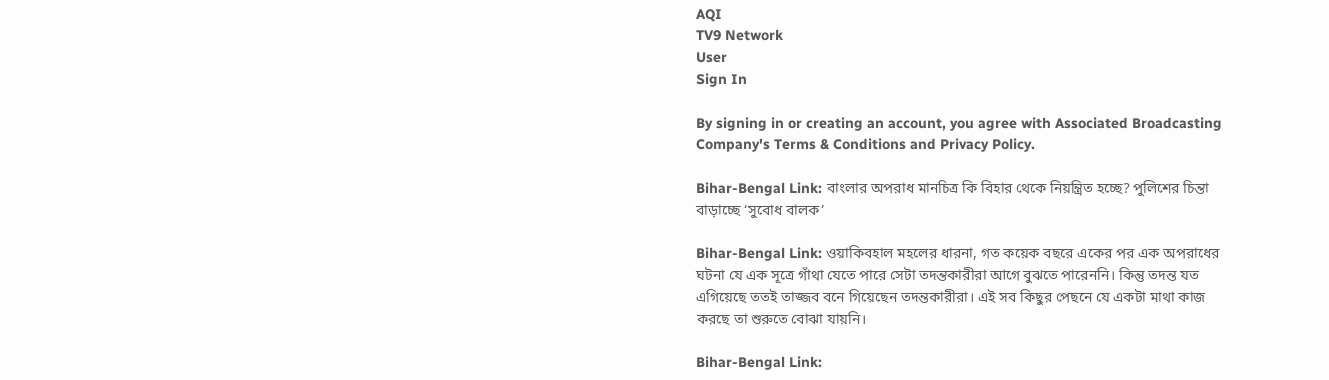AQI
TV9 Network
User
Sign In

By signing in or creating an account, you agree with Associated Broadcasting Company's Terms & Conditions and Privacy Policy.

Bihar-Bengal Link: বাংলার অপরাধ মানচিত্র কি বিহার থেকে নিয়ন্ত্রিত হচ্ছে? পুলিশের চিন্তা বাড়াচ্ছে ‘সুবোধ বালক’

Bihar-Bengal Link: ওয়াকিবহাল মহলের ধারনা, গত কয়েক বছরে একের পর এক অপরাধের ঘটনা যে এক সূত্রে গাঁথা যেতে পারে সেটা তদন্তকারীরা আগে বুঝতে পারেননি। কিন্তু তদন্ত যত এগিয়েছে ততই তাজ্জব বনে গিয়েছেন তদন্তকারীরা। এই সব কিছুর পেছনে যে একটা মাথা কাজ করছে তা শুরুতে বোঝা যায়নি।

Bihar-Bengal Link: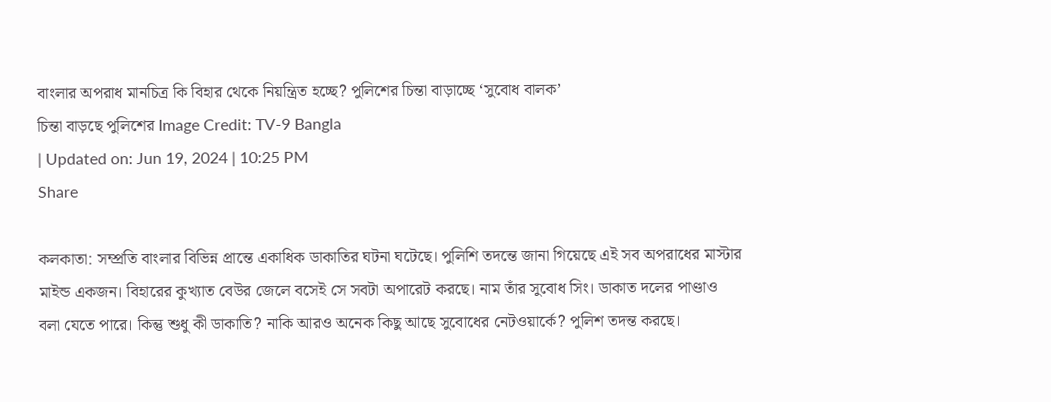বাংলার অপরাধ মানচিত্র কি বিহার থেকে নিয়ন্ত্রিত হচ্ছে? পুলিশের চিন্তা বাড়াচ্ছে ‘সুবোধ বালক’
চিন্তা বাড়ছে পুলিশের Image Credit: TV-9 Bangla
| Updated on: Jun 19, 2024 | 10:25 PM
Share

কলকাতা: সম্প্রতি বাংলার বিভিন্ন প্রান্তে একাধিক ডাকাতির ঘটনা ঘটেছে। পুলিশি তদন্তে জানা গিয়েছে এই সব অপরাধের মাস্টার মাইন্ড একজন। বিহারের কুখ্যাত বেউর জেলে বসেই সে সবটা অপারেট করছে। নাম তাঁর সুবোধ সিং। ডাকাত দলের পাণ্ডাও বলা যেতে পারে। কিন্তু শুধু কী ডাকাতি? নাকি আরও অনেক কিছু আছে সুবোধের নেটওয়ার্কে? পুলিশ তদন্ত করছে।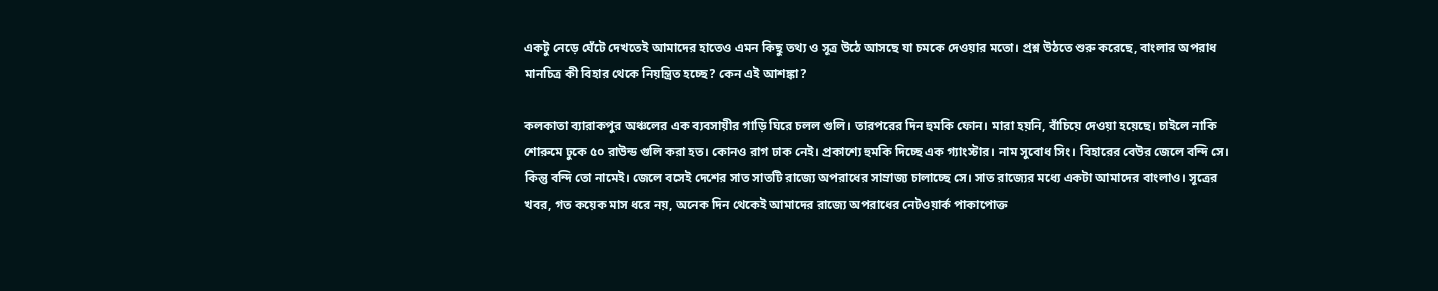একটু নেড়ে ঘেঁটে দেখতেই আমাদের হাতেও এমন কিছু তথ্য ও সূত্র উঠে আসছে যা চমকে দেওয়ার মতো। প্রশ্ন উঠতে শুরু করেছে, বাংলার অপরাধ মানচিত্র কী বিহার থেকে নিয়ন্ত্রিত হচ্ছে? কেন এই আশঙ্কা?

কলকাতা ব্যারাকপুর অঞ্চলের এক ব্যবসায়ীর গাড়ি ঘিরে চলল গুলি। তারপরের দিন হুমকি ফোন। মারা হয়নি, বাঁচিয়ে দেওয়া হয়েছে। চাইলে নাকি শোরুমে ঢুকে ৫০ রাউন্ড গুলি করা হত। কোনও রাগ ঢাক নেই। প্রকাশ্যে হুমকি দিচ্ছে এক গ্যাংস্টার। নাম সুবোধ সিং। বিহারের বেউর জেলে বন্দি সে। কিন্তু বন্দি তো নামেই। জেলে বসেই দেশের সাত সাতটি রাজ্যে অপরাধের সাম্রাজ্য চালাচ্ছে সে। সাত রাজ্যের মধ্যে একটা আমাদের বাংলাও। সূত্রের খবর, গত কয়েক মাস ধরে নয়, অনেক দিন থেকেই আমাদের রাজ্যে অপরাধের নেটওয়ার্ক পাকাপোক্ত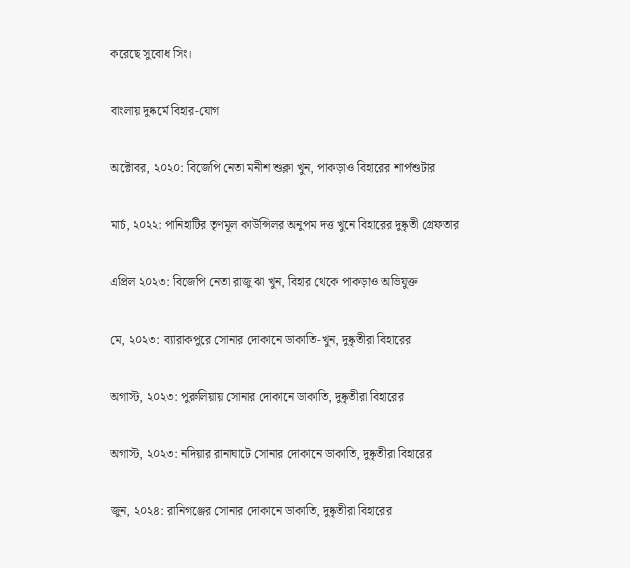করেছে সুবোধ সিং।

বাংলায় দুষ্কর্মে বিহার-যোগ

অক্টোবর, ২০২০: বিজেপি নেতা মনীশ শুক্লা খুন, পাকড়াও বিহারের শার্পশুটার

মার্চ, ২০২২: পানিহাটির তৃণমূল কাউন্সিলর অনুপম দত্ত খুনে বিহারের দুষ্কৃতী গ্রেফতার

এপ্রিল ২০২৩: বিজেপি নেতা রাজু ঝা খুন, বিহার থেকে পাকড়াও অভিযুক্ত

মে, ২০২৩: ব্যারাকপুরে সোনার দোকানে ডাকাতি-খুন, দুষ্কৃতীরা বিহারের

অগাস্ট, ২০২৩: পুরুলিয়ায় সোনার দোকানে ডাকাতি, দুষ্কৃতীরা বিহারের

অগাস্ট, ২০২৩: নদিয়ার রানাঘাটে সোনার দোকানে ডাকাতি, দুষ্কৃতীরা বিহারের

জুন, ২০২৪: রানিগঞ্জের সোনার দোকানে ডাকাতি, দুষ্কৃতীরা বিহারের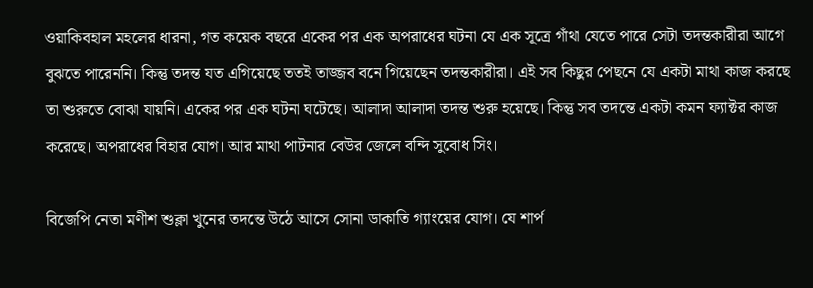ওয়াকিবহাল মহলের ধারনা, গত কয়েক বছরে একের পর এক অপরাধের ঘটনা যে এক সূত্রে গাঁথা যেতে পারে সেটা তদন্তকারীরা আগে বুঝতে পারেননি। কিন্তু তদন্ত যত এগিয়েছে ততই তাজ্জব বনে গিয়েছেন তদন্তকারীরা। এই সব কিছুর পেছনে যে একটা মাথা কাজ করছে তা শুরুতে বোঝা যায়নি। একের পর এক ঘটনা ঘটেছে। আলাদা আলাদা তদন্ত শুরু হয়েছে। কিন্তু সব তদন্তে একটা কমন ফ্যাক্টর কাজ করেছে। অপরাধের বিহার যোগ। আর মাথা পাটনার বেউর জেলে বন্দি সুবোধ সিং।

বিজেপি নেতা মণীশ শুক্লা খুনের তদন্তে উঠে আসে সোনা ডাকাতি গ্যাংয়ের যোগ। যে শার্প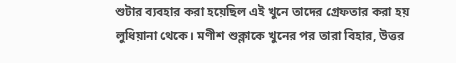শুটার ব্যবহার করা হয়েছিল এই খুনে তাদের গ্রেফতার করা হয় লুধিয়ানা থেকে। মণীশ শুক্লাকে খুনের পর তারা বিহার, উত্তর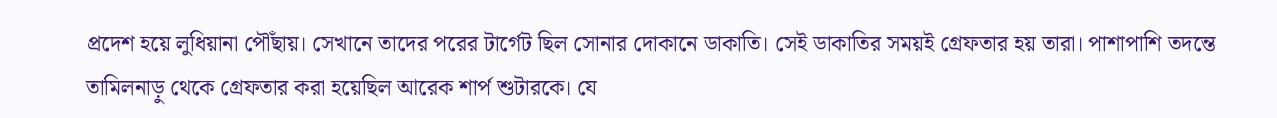প্রদেশ হয়ে লুধিয়ানা পৌঁছায়। সেখানে তাদের পরের টার্গেট ছিল সোনার দোকানে ডাকাতি। সেই ডাকাতির সময়ই গ্রেফতার হয় তারা। পাশাপাশি তদন্তে তামিলনাড়ু থেকে গ্রেফতার করা হয়েছিল আরেক শার্প শুটারকে। যে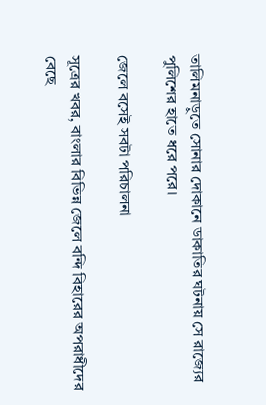তালিমনাড়ুতে সোনার দোকানে ডাকাতির ঘটনায় সে রাজ্যের পুলিশের হাতে ধরে পরে।

জেলে বসেই সবটা পরিচালনা

সূত্রের খবর, বাংলার বিভিন্ন জেলে বন্দি বিহারের অপরাধীদের বেছে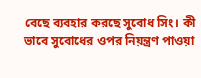বেছে ব্যবহার করছে সুবোধ সিং। কী ভাবে সুবোধের ওপর নিয়ন্ত্রণ পাওয়া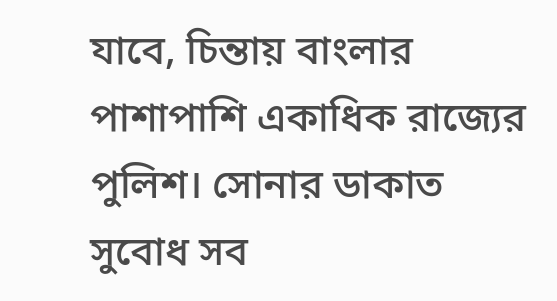যাবে, চিন্তায় বাংলার পাশাপাশি একাধিক রাজ্যের পুলিশ। সোনার ডাকাত সুবোধ সব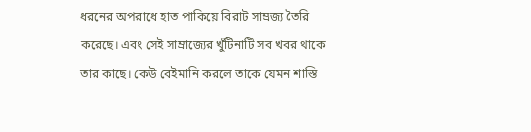ধরনের অপরাধে হাত পাকিয়ে বিরাট সাম্রজ্য তৈরি করেছে। এবং সেই সাম্রাজ্যের খুঁটিনাটি সব খবর থাকে তার কাছে। কেউ বেইমানি করলে তাকে যেমন শাস্তি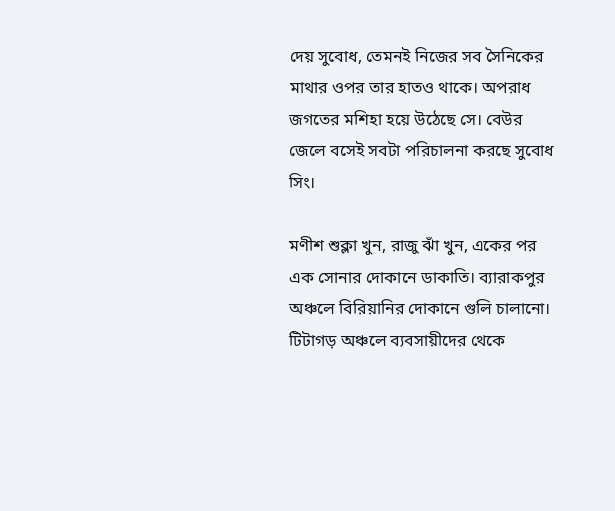দেয় সুবোধ, তেমনই নিজের সব সৈনিকের মাথার ওপর তার হাতও থাকে। অপরাধ জগতের মশিহা হয়ে উঠেছে সে। বেউর জেলে বসেই সবটা পরিচালনা করছে সুবোধ সিং।

মণীশ শুক্লা খুন, রাজু ঝাঁ খুন, একের পর এক সোনার দোকানে ডাকাতি। ব্যারাকপুর অঞ্চলে বিরিয়ানির দোকানে গুলি চালানো। টিটাগড় অঞ্চলে ব্যবসায়ীদের থেকে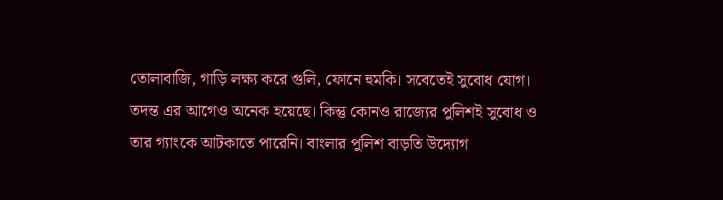তোলাবাজি, গাড়ি লক্ষ্য করে গুলি, ফোনে হুমকি। সবেতেই সুবোধ যোগ। তদন্ত এর আগেও অনেক হয়েছে। কিন্তু কোনও রাজ্যের পুলিশই সুবোধ ও তার গ্যাংকে আটকাতে পারেনি। বাংলার পুলিশ বাড়তি উদ্যোগ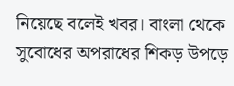নিয়েছে বলেই খবর। বাংলা থেকে সুবোধের অপরাধের শিকড় উপড়ে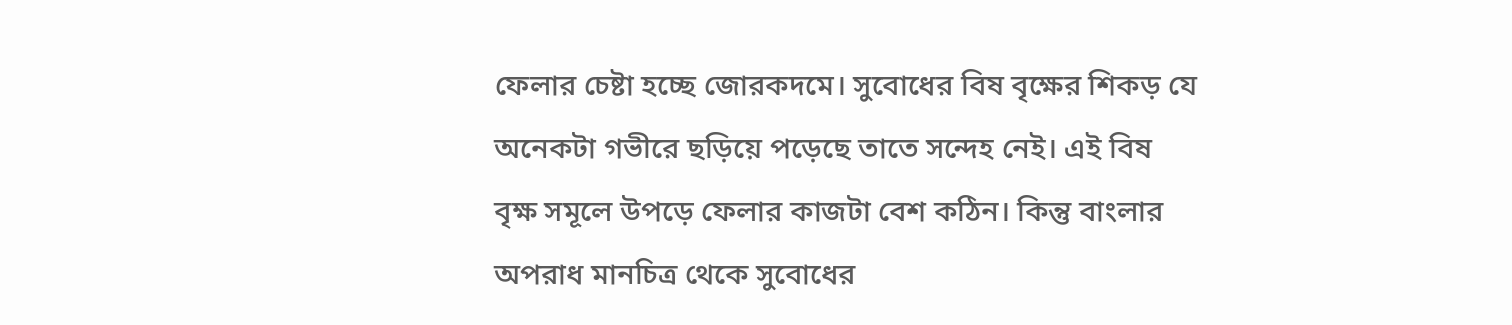ফেলার চেষ্টা হচ্ছে জোরকদমে। সুবোধের বিষ বৃক্ষের শিকড় যে অনেকটা গভীরে ছড়িয়ে পড়েছে তাতে সন্দেহ নেই। এই বিষ বৃক্ষ সমূলে উপড়ে ফেলার কাজটা বেশ কঠিন। কিন্তু বাংলার অপরাধ মানচিত্র থেকে সুবোধের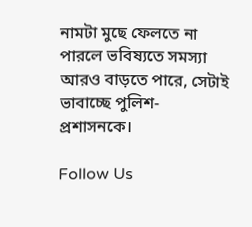নামটা মুছে ফেলতে না পারলে ভবিষ্যতে সমস্যা আরও বাড়তে পারে, সেটাই ভাবাচ্ছে পুলিশ-প্রশাসনকে।

Follow Us